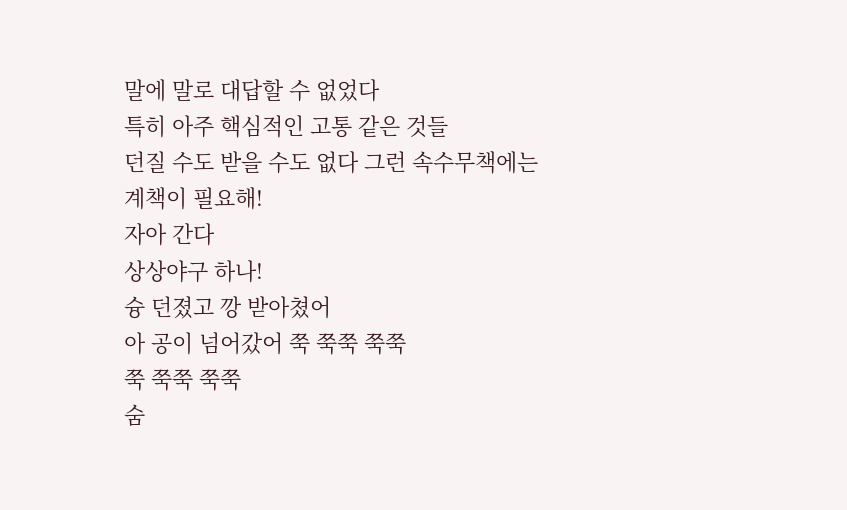말에 말로 대답할 수 없었다
특히 아주 핵심적인 고통 같은 것들
던질 수도 받을 수도 없다 그런 속수무책에는
계책이 필요해!
자아 간다
상상야구 하나!
슝 던졌고 깡 받아쳤어
아 공이 넘어갔어 쭉 쭉쭉 쭉쭉
쭉 쭉쭉 쭉쭉
숨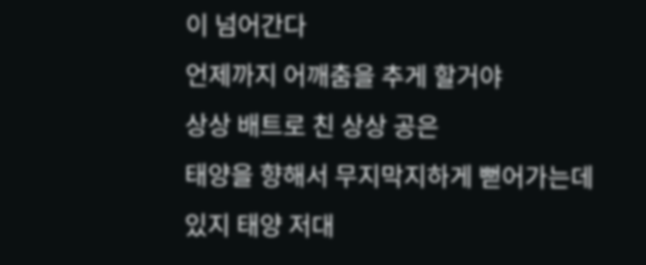이 넘어간다
언제까지 어깨춤을 추게 할거야
상상 배트로 친 상상 공은
태양을 향해서 무지막지하게 뻗어가는데
있지 태양 저대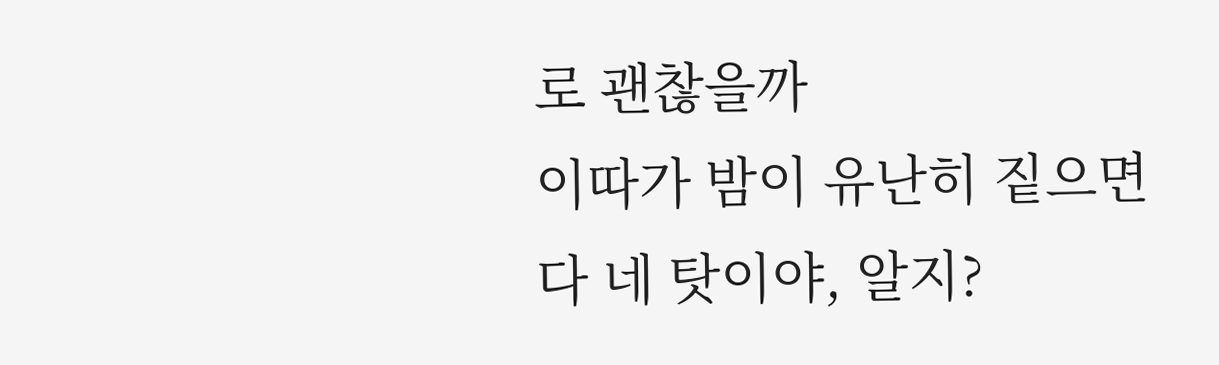로 괜찮을까
이따가 밤이 유난히 짙으면
다 네 탓이야, 알지?